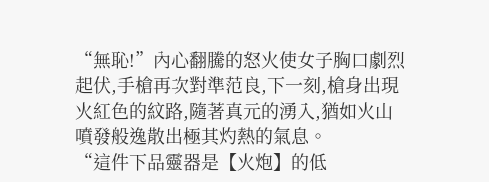“無恥!”內心翻騰的怒火使女子胸口劇烈起伏,手槍再次對準范良,下一刻,槍身出現火紅色的紋路,隨著真元的湧入,猶如火山噴發般逸散出極其灼熱的氣息。
“這件下品靈器是【火炮】的低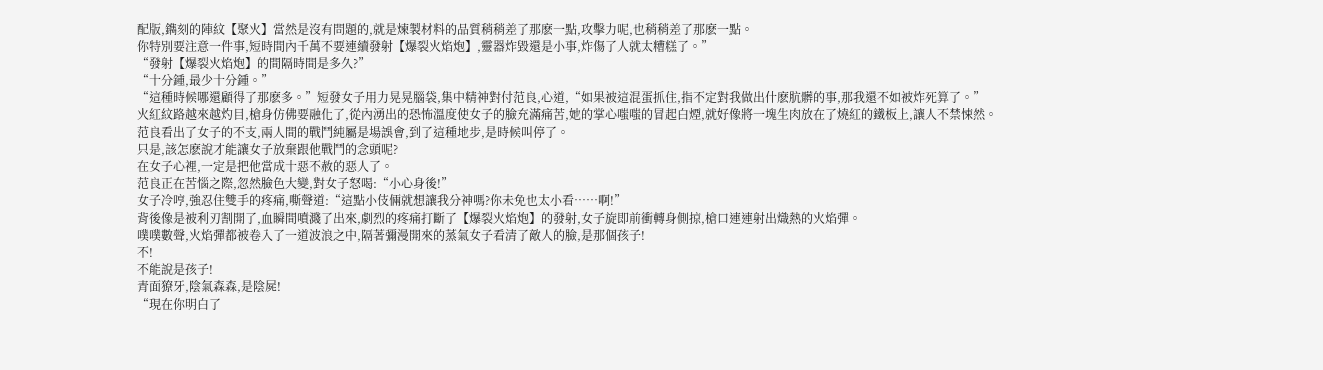配版,鐫刻的陣紋【聚火】當然是沒有問題的,就是煉製材料的品質稍稍差了那麽一點,攻擊力呢,也稍稍差了那麽一點。
你特別要注意一件事,短時間內千萬不要連續發射【爆裂火焰炮】,靈器炸毀還是小事,炸傷了人就太糟糕了。”
“發射【爆裂火焰炮】的間隔時間是多久?”
“十分鍾,最少十分鍾。”
“這種時候哪還顧得了那麽多。”短發女子用力晃晃腦袋,集中精神對付范良,心道,“如果被這混蛋抓住,指不定對我做出什麽肮髒的事,那我還不如被炸死算了。”
火紅紋路越來越灼目,槍身仿佛要融化了,從內湧出的恐怖溫度使女子的臉充滿痛苦,她的掌心嗤嗤的冒起白煙,就好像將一塊生肉放在了燒紅的鐵板上,讓人不禁悚然。
范良看出了女子的不支,兩人間的戰鬥純屬是場誤會,到了這種地步,是時候叫停了。
只是,該怎麽說才能讓女子放棄跟他戰鬥的念頭呢?
在女子心裡,一定是把他當成十惡不赦的惡人了。
范良正在苦惱之際,忽然臉色大變,對女子怒喝:“小心身後!”
女子冷哼,強忍住雙手的疼痛,嘶聲道:“這點小伎倆就想讓我分神嗎?你未免也太小看……啊!”
背後像是被利刃割開了,血瞬間噴濺了出來,劇烈的疼痛打斷了【爆裂火焰炮】的發射,女子旋即前衝轉身側掠,槍口連連射出熾熱的火焰彈。
噗噗數聲,火焰彈都被卷入了一道波浪之中,隔著彌漫開來的蒸氣女子看清了敵人的臉,是那個孩子!
不!
不能說是孩子!
青面獠牙,陰氣森森,是陰屍!
“現在你明白了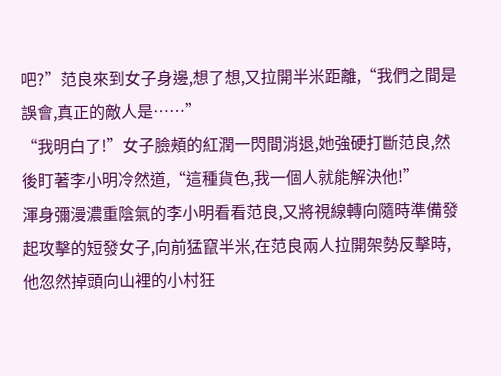吧?”范良來到女子身邊,想了想,又拉開半米距離,“我們之間是誤會,真正的敵人是……”
“我明白了!”女子臉頰的紅潤一閃間消退,她強硬打斷范良,然後盯著李小明冷然道,“這種貨色,我一個人就能解決他!”
渾身彌漫濃重陰氣的李小明看看范良,又將視線轉向隨時準備發起攻擊的短發女子,向前猛竄半米,在范良兩人拉開架勢反擊時,他忽然掉頭向山裡的小村狂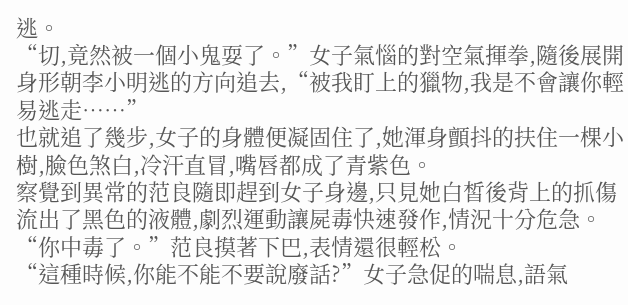逃。
“切,竟然被一個小鬼耍了。”女子氣惱的對空氣揮拳,隨後展開身形朝李小明逃的方向追去,“被我盯上的獵物,我是不會讓你輕易逃走……”
也就追了幾步,女子的身體便凝固住了,她渾身顫抖的扶住一棵小樹,臉色煞白,冷汗直冒,嘴唇都成了青紫色。
察覺到異常的范良隨即趕到女子身邊,只見她白皙後背上的抓傷流出了黑色的液體,劇烈運動讓屍毒快速發作,情況十分危急。
“你中毒了。”范良摸著下巴,表情還很輕松。
“這種時候,你能不能不要說廢話?”女子急促的喘息,語氣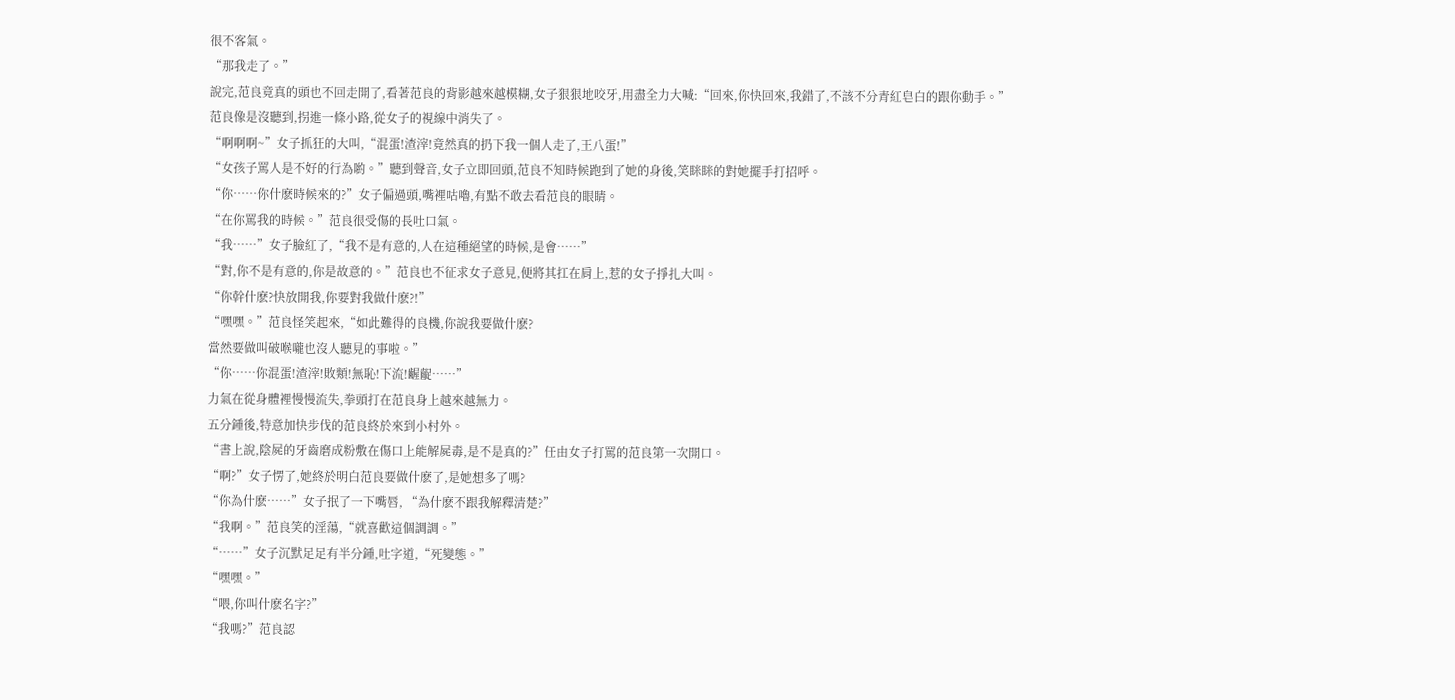很不客氣。
“那我走了。”
說完,范良竟真的頭也不回走開了,看著范良的背影越來越模糊,女子狠狠地咬牙,用盡全力大喊:“回來,你快回來,我錯了,不該不分青紅皂白的跟你動手。”
范良像是沒聽到,拐進一條小路,從女子的視線中消失了。
“啊啊啊~”女子抓狂的大叫,“混蛋!渣滓!竟然真的扔下我一個人走了,王八蛋!”
“女孩子罵人是不好的行為喲。”聽到聲音,女子立即回頭,范良不知時候跑到了她的身後,笑眯眯的對她擺手打招呼。
“你……你什麽時候來的?”女子偏過頭,嘴裡咕嚕,有點不敢去看范良的眼睛。
“在你罵我的時候。”范良很受傷的長吐口氣。
“我……”女子臉紅了,“我不是有意的,人在這種絕望的時候,是會……”
“對,你不是有意的,你是故意的。”范良也不征求女子意見,便將其扛在肩上,惹的女子掙扎大叫。
“你幹什麽?快放開我,你要對我做什麽?!”
“嘿嘿。”范良怪笑起來,“如此難得的良機,你說我要做什麽?
當然要做叫破喉嚨也沒人聽見的事啦。”
“你……你混蛋!渣滓!敗類!無恥!下流!齷齪……”
力氣在從身體裡慢慢流失,拳頭打在范良身上越來越無力。
五分鍾後,特意加快步伐的范良終於來到小村外。
“書上說,陰屍的牙齒磨成粉敷在傷口上能解屍毒,是不是真的?”任由女子打罵的范良第一次開口。
“啊?”女子愣了,她終於明白范良要做什麽了,是她想多了嗎?
“你為什麽……”女子抿了一下嘴唇, “為什麽不跟我解釋清楚?”
“我啊。”范良笑的淫蕩,“就喜歡這個調調。”
“……”女子沉默足足有半分鍾,吐字道,“死變態。”
“嘿嘿。”
“喂,你叫什麽名字?”
“我嗎?”范良認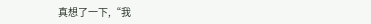真想了一下,“我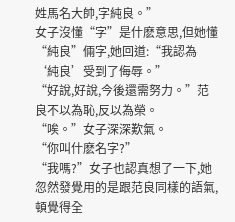姓馬名大帥,字純良。”
女子沒懂“字”是什麽意思,但她懂“純良”倆字,她回道:“我認為‘純良’受到了侮辱。”
“好說,好說,今後還需努力。”范良不以為恥,反以為榮。
“唉。”女子深深歎氣。
“你叫什麽名字?”
“我嗎?”女子也認真想了一下,她忽然發覺用的是跟范良同樣的語氣,頓覺得全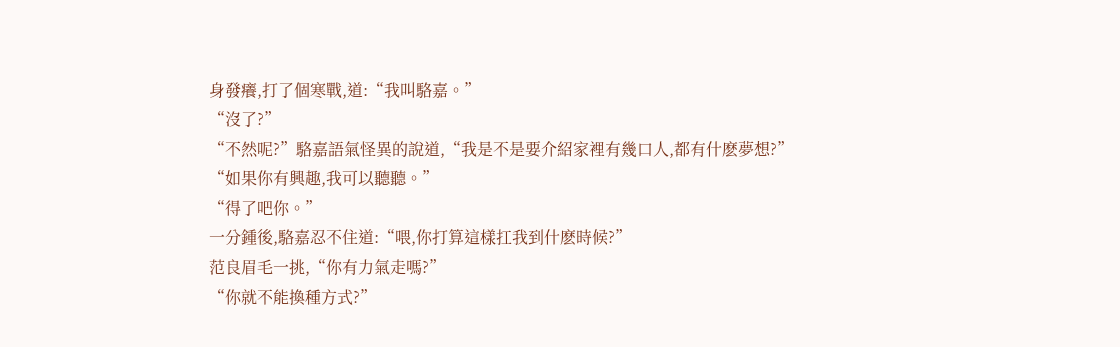身發癢,打了個寒戰,道:“我叫駱嘉。”
“沒了?”
“不然呢?”駱嘉語氣怪異的說道,“我是不是要介紹家裡有幾口人,都有什麽夢想?”
“如果你有興趣,我可以聽聽。”
“得了吧你。”
一分鍾後,駱嘉忍不住道:“喂,你打算這樣扛我到什麽時候?”
范良眉毛一挑,“你有力氣走嗎?”
“你就不能換種方式?”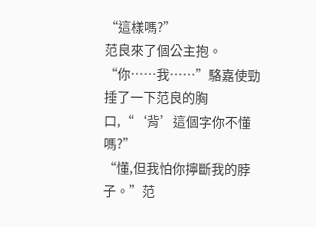“這樣嗎?”
范良來了個公主抱。
“你……我……”駱嘉使勁捶了一下范良的胸口,“‘背’這個字你不懂嗎?”
“懂,但我怕你擰斷我的脖子。”范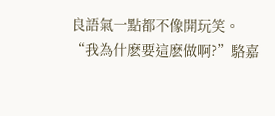良語氣一點都不像開玩笑。
“我為什麽要這麽做啊?”駱嘉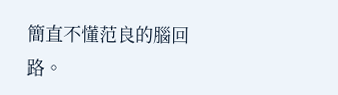簡直不懂范良的腦回路。